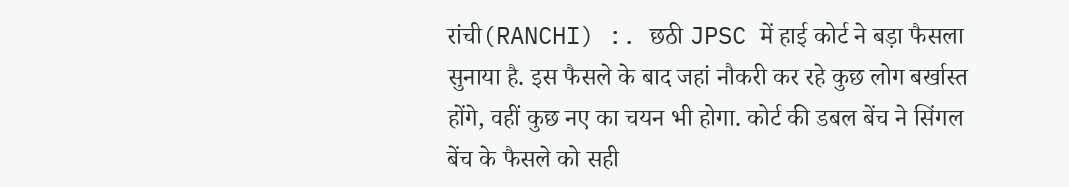रांची(RANCHI) :. छठी JPSC में हाई कोर्ट ने बड़ा फैसला सुनाया है. इस फैसले के बाद जहां नौकरी कर रहे कुछ लोग बर्खास्त होंगे, वहीं कुछ नए का चयन भी होगा. कोर्ट की डबल बेंच ने सिंगल बेंच के फैसले को सही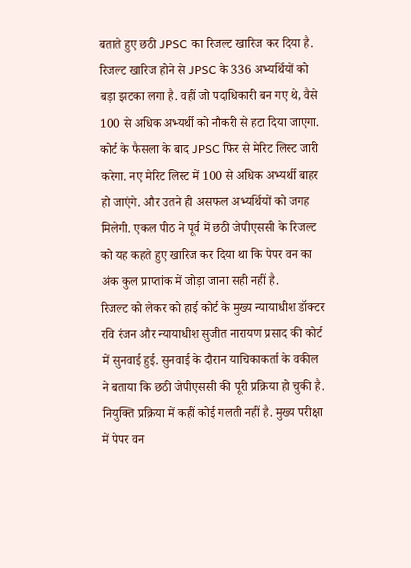बताते हुए छठी JPSC का रिजल्ट खारिज कर दिया है. रिजल्ट खारिज होने से JPSC के 336 अभ्यर्थियों को बड़ा झटका लगा है. वहीं जो पदाधिकारी बन गए थे, वैसे 100 से अधिक अभ्यर्थी को नौकरी से हटा दिया जाएगा.
कोर्ट के फैसला के बाद JPSC फिर से मेरिट लिस्ट जारी करेगा. नए मेरिट लिस्ट में 100 से अधिक अभ्यर्थी बाहर हो जाएंगे. और उतने ही असफल अभ्यर्थियों को जगह मिलेगी. एकल पीठ ने पूर्व में छठी जेपीएससी के रिजल्ट को यह कहते हुए खारिज कर दिया था कि पेपर वन का अंक कुल प्राप्तांक में जोड़ा जाना सही नहीं है.
रिजल्ट को लेकर को हाई कोर्ट के मुख्य न्यायाधीश डॉक्टर रवि रंजन और न्यायाधीश सुजीत नारायण प्रसाद की कोर्ट में सुनवाई हुई. सुनवाई के दौरान याचिकाकर्ता के वकील ने बताया कि छठी जेपीएससी की पूरी प्रक्रिया हो चुकी है. नियुक्ति प्रक्रिया में कहीं कोई गलती नहीं है. मुख्य परीक्षा में पेपर वन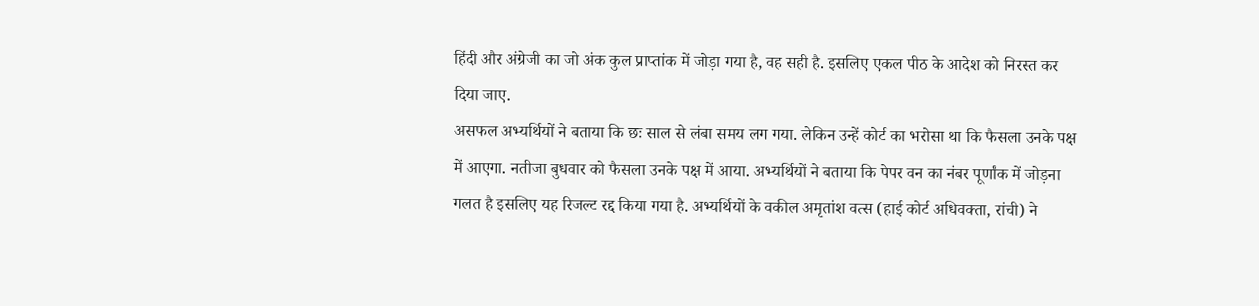हिंदी और अंग्रेजी का जो अंक कुल प्राप्तांक में जोड़ा गया है, वह सही है. इसलिए एकल पीठ के आदेश को निरस्त कर दिया जाए.
असफल अभ्यर्थियों ने बताया कि छः साल से लंबा समय लग गया. लेकिन उन्हें कोर्ट का भरोसा था कि फैसला उनके पक्ष में आएगा. नतीजा बुधवार को फैसला उनके पक्ष में आया. अभ्यर्थियों ने बताया कि पेपर वन का नंबर पूर्णांक में जोड़ना गलत है इसलिए यह रिजल्ट रद्द किया गया है. अभ्यर्थियों के वकील अमृतांश वत्स (हाई कोर्ट अधिवक्ता, रांची) ने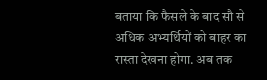बताया कि फैसले के बाद सौ से अधिक अभ्यर्थियों को बाहर का रास्ता देखना होगा. अब तक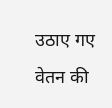उठाए गए वेतन की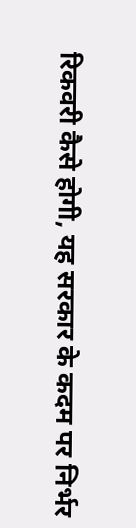रिकवरी कैसे होगी, यह सरकार के कदम पर निर्भर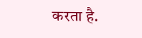करता है.